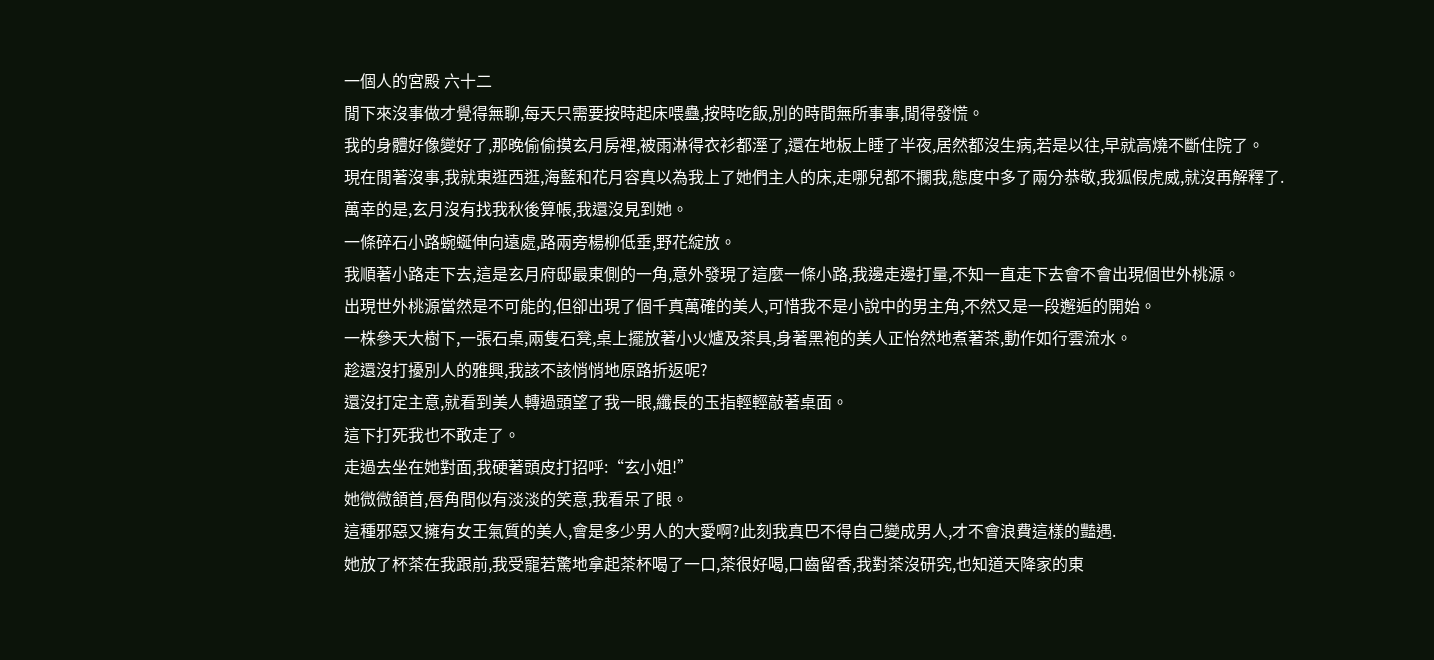一個人的宮殿 六十二
閒下來沒事做才覺得無聊,每天只需要按時起床喂蠱,按時吃飯,別的時間無所事事,閒得發慌。
我的身體好像變好了,那晚偷偷摸玄月房裡,被雨淋得衣衫都溼了,還在地板上睡了半夜,居然都沒生病,若是以往,早就高燒不斷住院了。
現在閒著沒事,我就東逛西逛,海藍和花月容真以為我上了她們主人的床,走哪兒都不攔我,態度中多了兩分恭敬,我狐假虎威,就沒再解釋了.
萬幸的是,玄月沒有找我秋後算帳,我還沒見到她。
一條碎石小路蜿蜒伸向遠處,路兩旁楊柳低垂,野花綻放。
我順著小路走下去,這是玄月府邸最東側的一角,意外發現了這麼一條小路,我邊走邊打量,不知一直走下去會不會出現個世外桃源。
出現世外桃源當然是不可能的,但卻出現了個千真萬確的美人,可惜我不是小說中的男主角,不然又是一段邂逅的開始。
一株參天大樹下,一張石桌,兩隻石凳,桌上擺放著小火爐及茶具,身著黑袍的美人正怡然地煮著茶,動作如行雲流水。
趁還沒打擾別人的雅興,我該不該悄悄地原路折返呢?
還沒打定主意,就看到美人轉過頭望了我一眼,纖長的玉指輕輕敲著桌面。
這下打死我也不敢走了。
走過去坐在她對面,我硬著頭皮打招呼:“玄小姐!”
她微微頷首,唇角間似有淡淡的笑意,我看呆了眼。
這種邪惡又擁有女王氣質的美人,會是多少男人的大愛啊?此刻我真巴不得自己變成男人,才不會浪費這樣的豔遇.
她放了杯茶在我跟前,我受寵若驚地拿起茶杯喝了一口,茶很好喝,口齒留香,我對茶沒研究,也知道天降家的東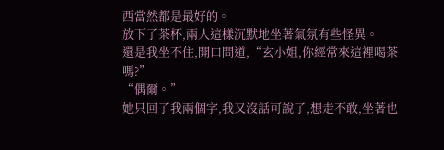西當然都是最好的。
放下了茶杯,兩人這樣沉默地坐著氣氛有些怪異。
還是我坐不住,開口問道,“玄小姐,你經常來這裡喝茶嗎?”
“偶爾。”
她只回了我兩個字,我又沒話可說了,想走不敢,坐著也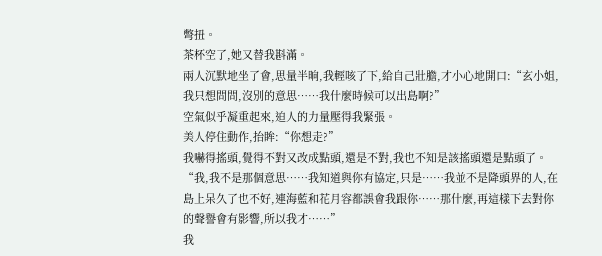彆扭。
茶杯空了,她又替我斟滿。
兩人沉默地坐了會,思量半晌,我輕咳了下,給自己壯膽,才小心地開口:“玄小姐,我只想問問,沒別的意思……我什麼時候可以出島啊?”
空氣似乎凝重起來,迫人的力量壓得我緊張。
美人停住動作,抬眸:“你想走?”
我嚇得搖頭,覺得不對又改成點頭,還是不對,我也不知是該搖頭還是點頭了。
“我,我不是那個意思……我知道與你有協定,只是……我並不是降頭界的人,在島上呆久了也不好,連海藍和花月容都誤會我跟你……那什麼,再這樣下去對你的聲譽會有影響,所以我才……”
我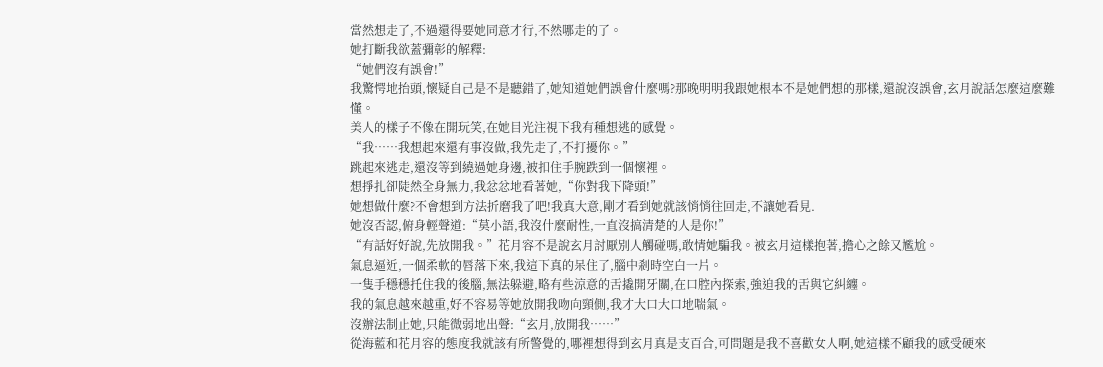當然想走了,不過還得要她同意才行,不然哪走的了。
她打斷我欲蓋彌彰的解釋:
“她們沒有誤會!”
我驚愕地抬頭,懷疑自己是不是聽錯了,她知道她們誤會什麼嗎?那晚明明我跟她根本不是她們想的那樣,還說沒誤會,玄月說話怎麼這麼難懂。
美人的樣子不像在開玩笑,在她目光注視下我有種想逃的感覺。
“我……我想起來還有事沒做,我先走了,不打擾你。”
跳起來逃走,還沒等到繞過她身邊,被扣住手腕跌到一個懷裡。
想掙扎卻陡然全身無力,我忿忿地看著她,“你對我下降頭!”
她想做什麼?不會想到方法折磨我了吧!我真大意,剛才看到她就該悄悄往回走,不讓她看見.
她沒否認,俯身輕聲道:“莫小語,我沒什麼耐性,一直沒搞清楚的人是你!”
“有話好好說,先放開我。”花月容不是說玄月討厭別人觸碰嗎,敢情她騙我。被玄月這樣抱著,擔心之餘又尷尬。
氣息逼近,一個柔軟的唇落下來,我這下真的呆住了,腦中剎時空白一片。
一隻手穩穩托住我的後腦,無法躲避,略有些涼意的舌撬開牙關,在口腔內探索,強迫我的舌與它糾纏。
我的氣息越來越重,好不容易等她放開我吻向頸側,我才大口大口地喘氣。
沒辦法制止她,只能微弱地出聲:“玄月,放開我……”
從海藍和花月容的態度我就該有所警覺的,哪裡想得到玄月真是支百合,可問題是我不喜歡女人啊,她這樣不顧我的感受硬來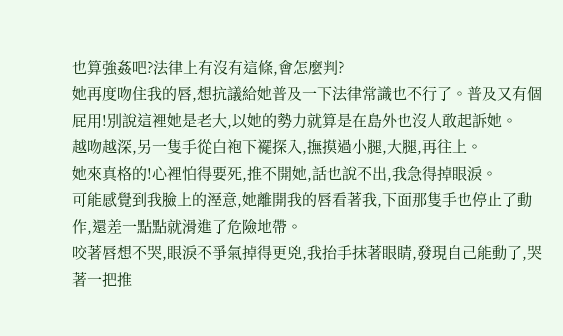也算強姦吧?法律上有沒有這條,會怎麼判?
她再度吻住我的唇,想抗議給她普及一下法律常識也不行了。普及又有個屁用!別說這裡她是老大,以她的勢力就算是在島外也沒人敢起訴她。
越吻越深,另一隻手從白袍下襬探入,撫摸過小腿,大腿,再往上。
她來真格的!心裡怕得要死,推不開她,話也說不出,我急得掉眼淚。
可能感覺到我臉上的溼意,她離開我的唇看著我,下面那隻手也停止了動作,還差一點點就滑進了危險地帶。
咬著唇想不哭,眼淚不爭氣掉得更兇,我抬手抹著眼睛,發現自己能動了,哭著一把推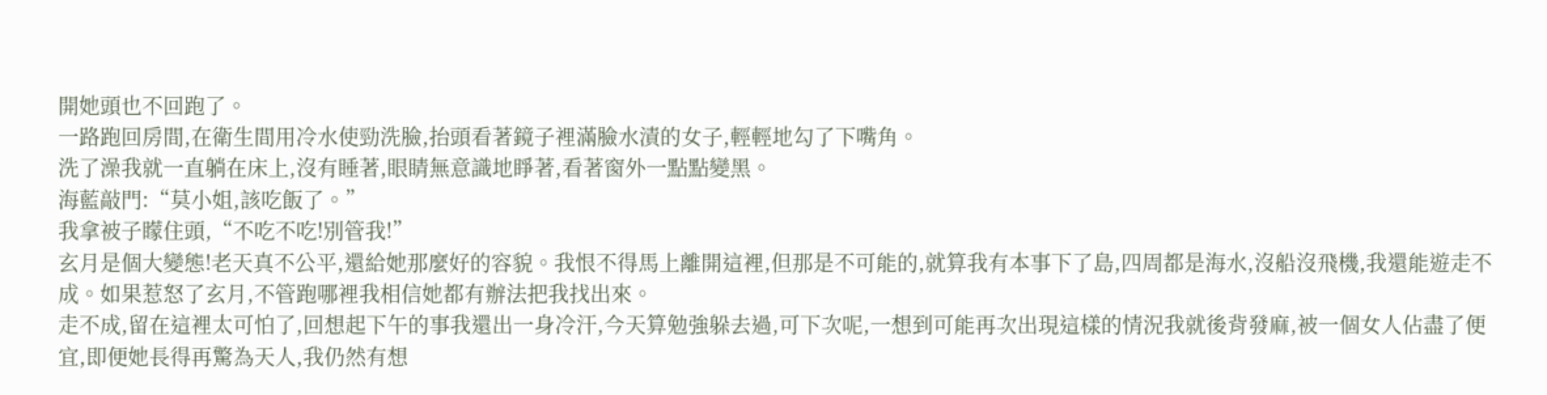開她頭也不回跑了。
一路跑回房間,在衛生間用冷水使勁洗臉,抬頭看著鏡子裡滿臉水漬的女子,輕輕地勾了下嘴角。
洗了澡我就一直躺在床上,沒有睡著,眼睛無意識地睜著,看著窗外一點點變黑。
海藍敲門:“莫小姐,該吃飯了。”
我拿被子矇住頭,“不吃不吃!別管我!”
玄月是個大變態!老天真不公平,還給她那麼好的容貌。我恨不得馬上離開這裡,但那是不可能的,就算我有本事下了島,四周都是海水,沒船沒飛機,我還能遊走不成。如果惹怒了玄月,不管跑哪裡我相信她都有辦法把我找出來。
走不成,留在這裡太可怕了,回想起下午的事我還出一身冷汗,今天算勉強躲去過,可下次呢,一想到可能再次出現這樣的情況我就後背發麻,被一個女人佔盡了便宜,即便她長得再驚為天人,我仍然有想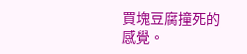買塊豆腐撞死的感覺。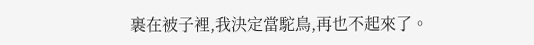裹在被子裡,我決定當駝鳥,再也不起來了。